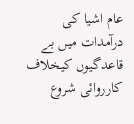عام اشیا کی درآمدات میں بے قاعدگیوں کیخلاف کارروائی شروع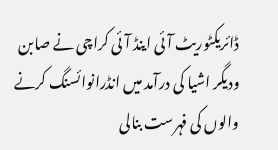ڈائریکٹوریٹ آئی اینڈ آئی کراچی نے صابن ودیگر اشیا کی درآمد میں انڈرانوائسنگ کرنے والوں کی فہرست بنالی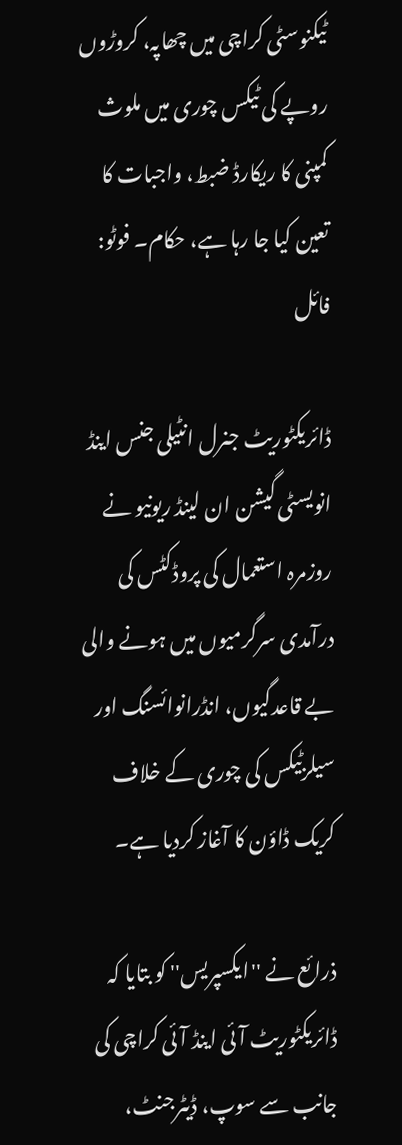ٹیکنوسٹی کراچی میں چھاپہ، کروڑوں روپے کی ٹیکس چوری میں ملوث کمپنی کا ریکارڈ ضبط، واجبات کا تعین کیا جا رہا ہے، حکام۔ فوٹو: فائل

ڈائریکٹوریٹ جنرل انٹیلی جنس اینڈ انویسٹی گیشن ان لینڈ ریونیو نے روزمرہ استعمال کی پروڈکٹس کی درآمدی سرگرمیوں میں ہونے والی بے قاعدگیوں، انڈرانوائسنگ اور سیلزٹیکس کی چوری کے خلاف کریک ڈاؤن کا آغاز کردیا ہے۔

ذرائع نے ''ایکسپریس'' کو بتایا کہ ڈائریکٹوریٹ آئی اینڈ آئی کراچی کی جانب سے سوپ، ڈیٹرجنٹ،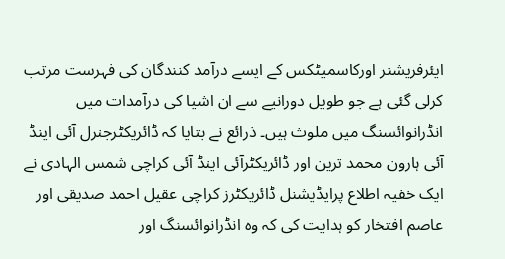ایئرفریشنر اورکاسمیٹکس کے ایسے درآمد کنندگان کی فہرست مرتب کرلی گئی ہے جو طویل دورانیے سے ان اشیا کی درآمدات میں انڈرانوائسنگ میں ملوث ہیں۔ ذرائع نے بتایا کہ ڈائریکٹرجنرل آئی اینڈ آئی ہارون محمد ترین اور ڈائریکٹرآئی اینڈ آئی کراچی شمس الہادی نے ایک خفیہ اطلاع پرایڈیشنل ڈائریکٹرز کراچی عقیل احمد صدیقی اور عاصم افتخار کو ہدایت کی کہ وہ انڈرانوائسنگ اور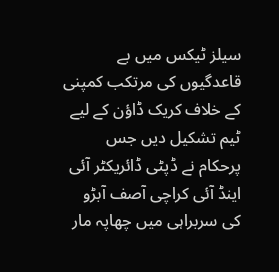سیلز ٹیکس میں بے قاعدگیوں کی مرتکب کمپنی کے خلاف کریک ڈاؤن کے لیے ٹیم تشکیل دیں جس پرحکام نے ڈپٹی ڈائریکٹر آئی اینڈ آئی کراچی آصف آبڑو کی سربراہی میں چھاپہ مار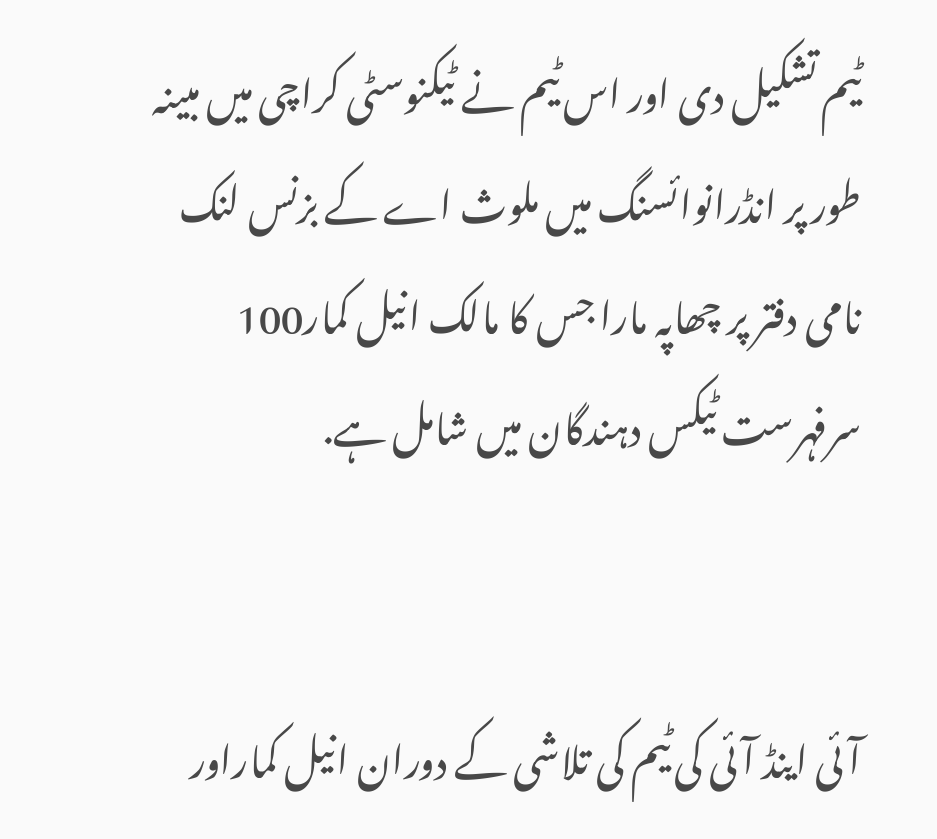ٹیم تشکیل دی اور اس ٹیم نے ٹیکنوسٹی کراچی میں مبینہ طور پر انڈرانوائسنگ میں ملوث اے کے بزنس لنک نامی دفتر پر چھاپہ مارا جس کا مالک انیل کمار100 سرفہرست ٹیکس دہندگان میں شامل ہے.


آئی اینڈ آئی کی ٹیم کی تلاشی کے دوران انیل کماراور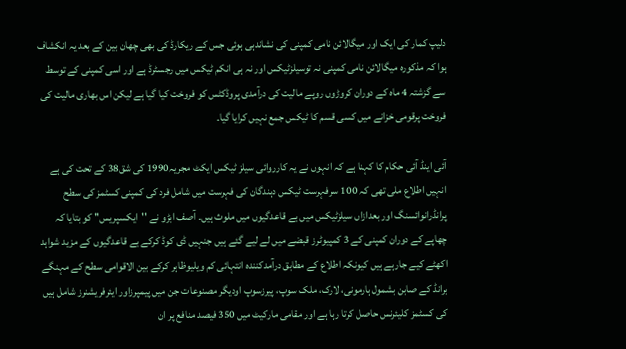دلیپ کمار کی ایک اور میگالائن نامی کمپنی کی نشاندہی ہوئی جس کے ریکارڈ کی بھی چھان بین کے بعد یہ انکشاف ہوا کہ مذکورہ میگالائن نامی کمپنی نہ توسیلزٹیکس اور نہ ہی انکم ٹیکس میں رجسٹرڈ ہے اور اسی کمپنی کے توسط سے گزشتہ 4 ماہ کے دوران کروڑوں روپے مالیت کی درآمدی پروڈکٹس کو فروخت کیا گیا ہے لیکن اس بھاری مالیت کی فروخت پرقومی خزانے میں کسی قسم کا ٹیکس جمع نہیں کرایا گیا۔

آئی اینڈ آئی حکام کا کہنا ہے کہ انہوں نے یہ کارروائی سیلز ٹیکس ایکٹ مجریہ1990 کی شق38 کے تحت کی ہے انہیں اطلاع ملی تھی کہ 100 سرفہرست ٹیکس دہندگان کی فہرست میں شامل فرد کی کمپنی کسٹمز کی سطح پرانڈرانوائسنگ اور بعدازاں سیلزٹیکس میں بے قاعدگیوں میں ملوث ہیں۔ آصف ابڑو نے ''ایکسپریس'' کو بتایا کہ چھاپے کے دوران کمپنی کے 3 کمپیوٹرز قبضے میں لے لیے گئے ہیں جنہیں ڈی کوڈ کرکے بے قاعدگیوں کے مزید شواہد اکھٹے کیے جارہے ہیں کیونکہ اطلاع کے مطابق درآمدکنندہ انتہائی کم ویلیوظاہر کرکے بین الاقوامی سطح کے مہنگے برانڈ کے صابن بشمول ہارمونی، لارک، ملک سوپ، پیرزسوپ اودیگر مصنوعات جن میں پیمپرزاور ایئرفریشنرز شامل ہیں کی کسٹمز کلیئرنس حاصل کرتا رہا ہے اور مقامی مارکیٹ میں 350 فیصد منافع پر ان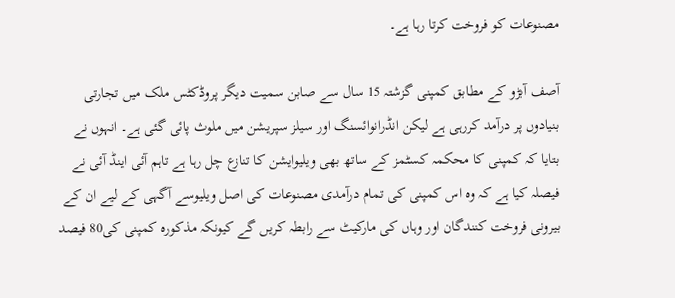مصنوعات کو فروخت کرتا رہا ہے۔

آصف آبڑو کے مطابق کمپنی گزشتہ 15 سال سے صابن سمیت دیگر پروڈکٹس ملک میں تجارتی بنیادوں پر درآمد کررہی ہے لیکن انڈرانوائسنگ اور سیلز سپریشن میں ملوث پائی گئی ہے۔ انہوں نے بتایا کہ کمپنی کا محکمہ کسٹمز کے ساتھ بھی ویلیوایشن کا تنازع چل رہا ہے تاہم آئی اینڈ آئی نے فیصلہ کیا ہے کہ وہ اس کمپنی کی تمام درآمدی مصنوعات کی اصل ویلیوسے آگہی کے لیے ان کے بیرونی فروخت کنندگان اور وہاں کی مارکیٹ سے رابطہ کریں گے کیونکہ مذکورہ کمپنی کی80 فیصد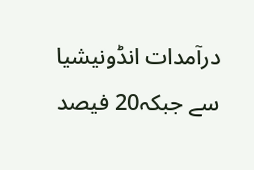درآمدات انڈونیشیا سے جبکہ20 فیصد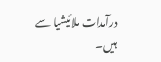درآمدات ملائیشیا سے ہیں۔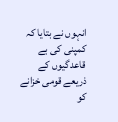انہوں نے بتایا کہ کمپنی کی بے قاعدگیوں کے ذریعے قومی خزانے کو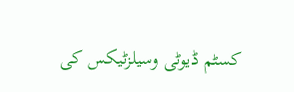کسٹم ڈیوٹی وسیلزٹیکس کی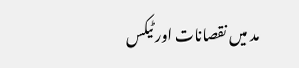مد میں نقصانات اور ٹیکس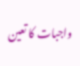واجبات کا تعین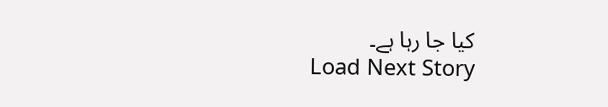کیا جا رہا ہے۔
Load Next Story